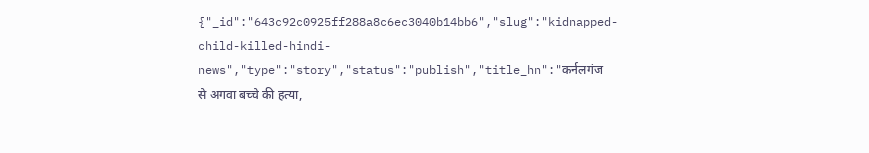{"_id":"643c92c0925ff288a8c6ec3040b14bb6","slug":"kidnapped-child-killed-hindi-news","type":"story","status":"publish","title_hn":"कर्नलगंज से अगवा बच्चे की हत्या,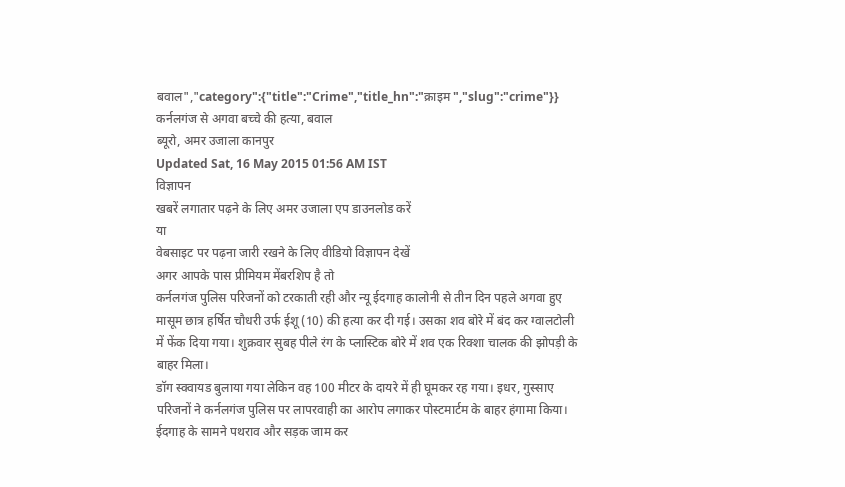बवाल","category":{"title":"Crime","title_hn":"क्राइम ","slug":"crime"}}
कर्नलगंज से अगवा बच्चे की हत्या, बवाल
ब्यूरो, अमर उजाला कानपुर
Updated Sat, 16 May 2015 01:56 AM IST
विज्ञापन
खबरें लगातार पढ़ने के लिए अमर उजाला एप डाउनलोड करें
या
वेबसाइट पर पढ़ना जारी रखने के लिए वीडियो विज्ञापन देखें
अगर आपके पास प्रीमियम मेंबरशिप है तो
कर्नलगंज पुलिस परिजनों को टरकाती रही और न्यू ईदगाह कालोनी से तीन दिन पहले अगवा हुए मासूम छात्र हर्षित चौधरी उर्फ ईशू (10) की हत्या कर दी गई। उसका शव बोरे में बंद कर ग्वालटोली में फेंक दिया गया। शुक्रवार सुबह पीले रंग के प्लास्टिक बोरे में शव एक रिक्शा चालक की झोपड़ी के बाहर मिला।
डॉग स्क्वायड बुलाया गया लेकिन वह 100 मीटर के दायरे में ही घूमकर रह गया। इधर, गुस्साए परिजनों ने कर्नलगंज पुलिस पर लापरवाही का आरोप लगाकर पोस्टमार्टम के बाहर हंगामा किया। ईदगाह के सामने पथराव और सड़क जाम कर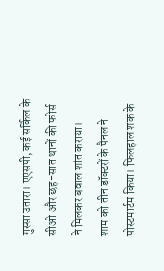गुस्सा उतारा। एएसपी, कई सर्किल के सीओ और छह-सात थानों की फोर्स ने मिलकर बवाल शांत कराया।
शाम को तीन डॉक्टरों के पैनल ने पोस्टमार्टम किया। फिलहाल शक के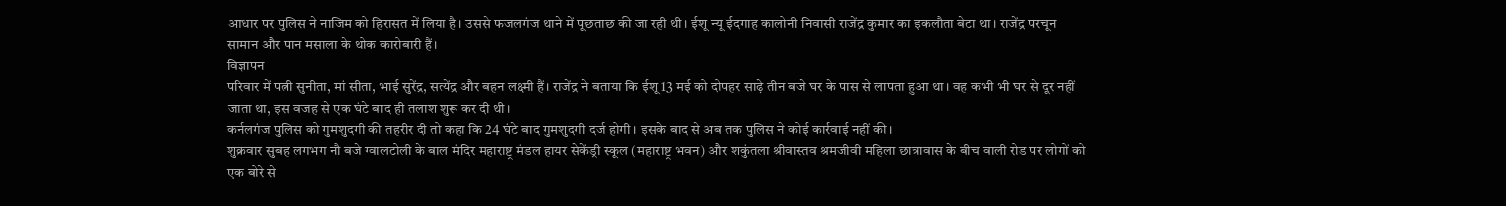आधार पर पुलिस ने नाजिम को हिरासत में लिया है। उससे फजलगंज थाने में पूछताछ की जा रही थी। ईशू न्यू ईदगाह कालोनी निवासी राजेंद्र कुमार का इकलौता बेटा था। राजेंद्र परचून सामान और पान मसाला के थोक कारोबारी हैं।
विज्ञापन
परिवार में पत्नी सुनीता, मां सीता, भाई सुरेंद्र, सत्येंद्र और बहन लक्ष्मी हैं। राजेंद्र ने बताया कि ईशू 13 मई को दोपहर साढ़े तीन बजे घर के पास से लापता हुआ था। वह कभी भी घर से दूर नहीं जाता था, इस वजह से एक घंटे बाद ही तलाश शुरू कर दी थी।
कर्नलगंज पुलिस को गुमशुदगी की तहरीर दी तो कहा कि 24 घंटे बाद गुमशुदगी दर्ज होगी। इसके बाद से अब तक पुलिस ने कोई कार्रवाई नहीं की।
शुक्रवार सुबह लगभग नौ बजे ग्वालटोली के बाल मंदिर महाराष्ट्र मंडल हायर सेकेंड्री स्कूल (महाराष्ट्र भवन) और शकुंतला श्रीवास्तव श्रमजीवी महिला छात्रावास के बीच वाली रोड पर लोगों को एक बोरे से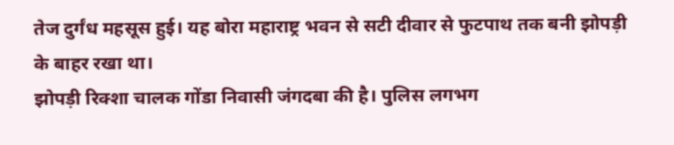तेज दुर्गंध महसूस हुई। यह बोरा महाराष्ट्र भवन से सटी दीवार से फुटपाथ तक बनी झोपड़ी के बाहर रखा था।
झोपड़ी रिक्शा चालक गोंडा निवासी जंगदबा की है। पुलिस लगभग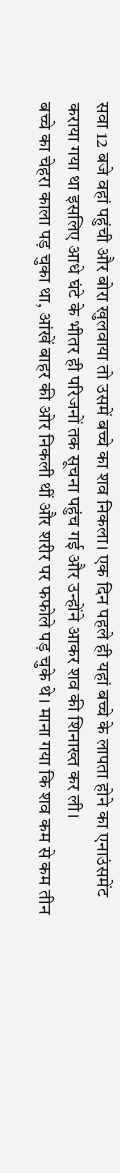सवा 12 बजे वहां पहुंची और बोरा खुलवाया तो उसमें बच्चे का शव निकला। एक दिन पहले ही यहां बच्चे के लापता होने का एनाउंसमेंट कराया गया था इसलिए आधे घंटे के भीतर ही परिजनों तक सूचना पहुंच गई और उन्होंने आकर शव की शिनाख्त कर ली।
बच्चे का चेहरा काला पड़ चुका था, आंखें बाहर की ओर निकली थीं और शरीर पर फफोले पड़ चुके थे। माना गया कि शव कम से कम तीन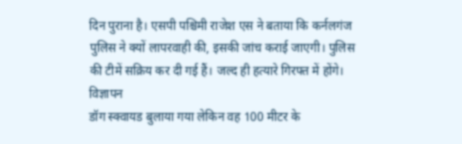दिन पुराना है। एसपी पश्चिमी राजेश एस ने बताया कि कर्नलगंज पुलिस ने क्यों लापरवाही की, इसकी जांच कराई जाएगी। पुलिस की टीमें सक्रिय कर दी गई हैं। जल्द ही हत्यारे गिरफ्त में होंगे।
विज्ञापन
डॉग स्क्वायड बुलाया गया लेकिन वह 100 मीटर के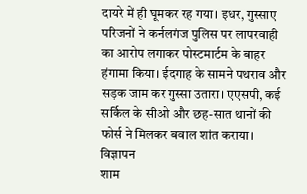दायरे में ही घूमकर रह गया। इधर, गुस्साए परिजनों ने कर्नलगंज पुलिस पर लापरवाही का आरोप लगाकर पोस्टमार्टम के बाहर हंगामा किया। ईदगाह के सामने पथराव और सड़क जाम कर गुस्सा उतारा। एएसपी, कई सर्किल के सीओ और छह-सात थानों की फोर्स ने मिलकर बवाल शांत कराया।
विज्ञापन
शाम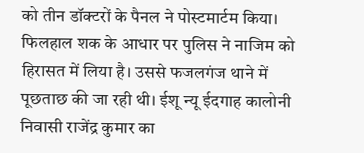को तीन डॉक्टरों के पैनल ने पोस्टमार्टम किया। फिलहाल शक के आधार पर पुलिस ने नाजिम को हिरासत में लिया है। उससे फजलगंज थाने में पूछताछ की जा रही थी। ईशू न्यू ईदगाह कालोनी निवासी राजेंद्र कुमार का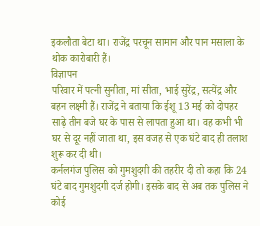इकलौता बेटा था। राजेंद्र परचून सामान और पान मसाला के थोक कारोबारी हैं।
विज्ञापन
परिवार में पत्नी सुनीता, मां सीता, भाई सुरेंद्र, सत्येंद्र और बहन लक्ष्मी हैं। राजेंद्र ने बताया कि ईशू 13 मई को दोपहर साढ़े तीन बजे घर के पास से लापता हुआ था। वह कभी भी घर से दूर नहीं जाता था, इस वजह से एक घंटे बाद ही तलाश शुरू कर दी थी।
कर्नलगंज पुलिस को गुमशुदगी की तहरीर दी तो कहा कि 24 घंटे बाद गुमशुदगी दर्ज होगी। इसके बाद से अब तक पुलिस ने कोई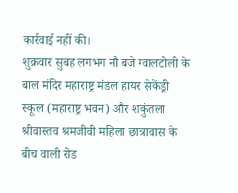कार्रवाई नहीं की।
शुक्रवार सुबह लगभग नौ बजे ग्वालटोली के बाल मंदिर महाराष्ट्र मंडल हायर सेकेंड्री स्कूल (महाराष्ट्र भवन) और शकुंतला श्रीवास्तव श्रमजीवी महिला छात्रावास के बीच वाली रोड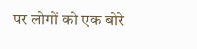पर लोगों को एक बोरे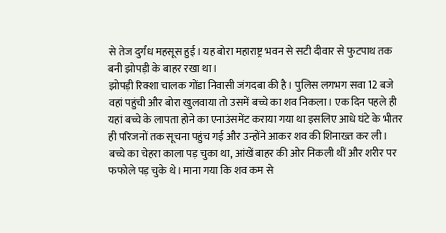से तेज दुर्गंध महसूस हुई। यह बोरा महाराष्ट्र भवन से सटी दीवार से फुटपाथ तक बनी झोपड़ी के बाहर रखा था।
झोपड़ी रिक्शा चालक गोंडा निवासी जंगदबा की है। पुलिस लगभग सवा 12 बजे वहां पहुंची और बोरा खुलवाया तो उसमें बच्चे का शव निकला। एक दिन पहले ही यहां बच्चे के लापता होने का एनाउंसमेंट कराया गया था इसलिए आधे घंटे के भीतर ही परिजनों तक सूचना पहुंच गई और उन्होंने आकर शव की शिनाख्त कर ली।
बच्चे का चेहरा काला पड़ चुका था, आंखें बाहर की ओर निकली थीं और शरीर पर फफोले पड़ चुके थे। माना गया कि शव कम से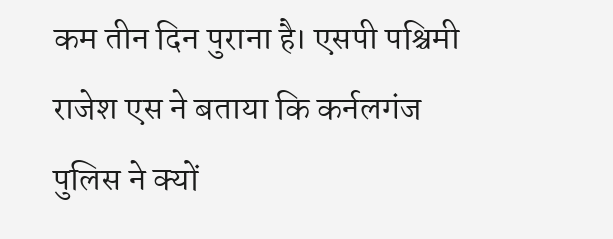कम तीन दिन पुराना है। एसपी पश्चिमी राजेश एस ने बताया कि कर्नलगंज पुलिस ने क्यों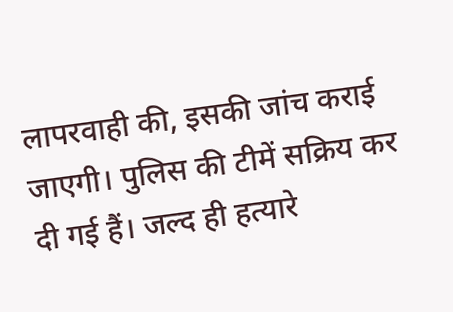लापरवाही की, इसकी जांच कराई जाएगी। पुलिस की टीमें सक्रिय कर दी गई हैं। जल्द ही हत्यारे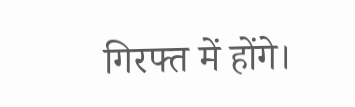गिरफ्त में होंगे।